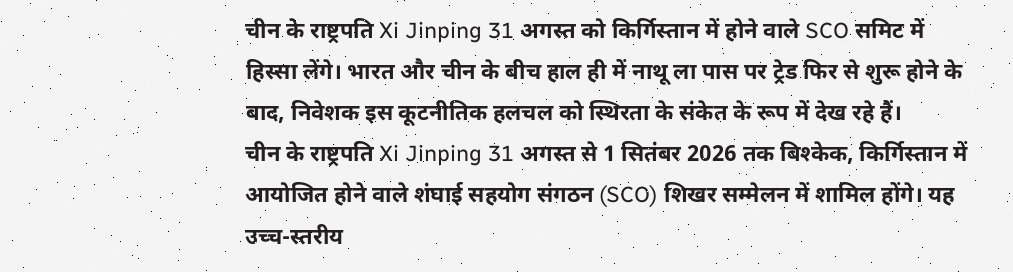चीन के राष्ट्रपति Xi Jinping 31 अगस्त को किर्गिस्तान में होने वाले SCO समिट में हिस्सा लेंगे। भारत और चीन के बीच हाल ही में नाथू ला पास पर ट्रेड फिर से शुरू होने के बाद, निवेशक इस कूटनीतिक हलचल को स्थिरता के संकेत के रूप में देख रहे हैं।
चीन के राष्ट्रपति Xi Jinping 31 अगस्त से 1 सितंबर 2026 तक बिश्केक, किर्गिस्तान में आयोजित होने वाले शंघाई सहयोग संगठन (SCO) शिखर सम्मेलन में शामिल होंगे। यह उच्च-स्तरीय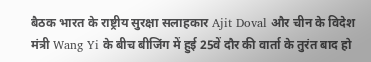बैठक भारत के राष्ट्रीय सुरक्षा सलाहकार Ajit Doval और चीन के विदेश मंत्री Wang Yi के बीच बीजिंग में हुई 25वें दौर की वार्ता के तुरंत बाद हो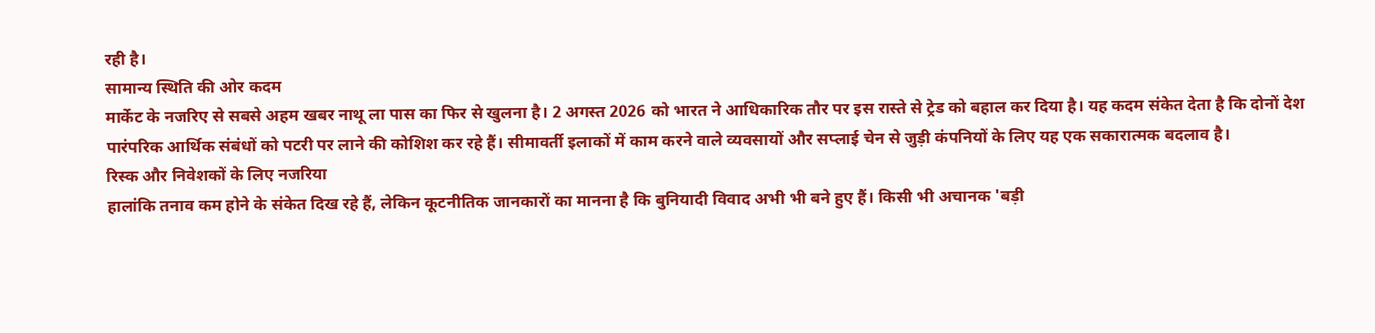रही है।
सामान्य स्थिति की ओर कदम
मार्केट के नजरिए से सबसे अहम खबर नाथू ला पास का फिर से खुलना है। 2 अगस्त 2026 को भारत ने आधिकारिक तौर पर इस रास्ते से ट्रेड को बहाल कर दिया है। यह कदम संकेत देता है कि दोनों देश पारंपरिक आर्थिक संबंधों को पटरी पर लाने की कोशिश कर रहे हैं। सीमावर्ती इलाकों में काम करने वाले व्यवसायों और सप्लाई चेन से जुड़ी कंपनियों के लिए यह एक सकारात्मक बदलाव है।
रिस्क और निवेशकों के लिए नजरिया
हालांकि तनाव कम होने के संकेत दिख रहे हैं, लेकिन कूटनीतिक जानकारों का मानना है कि बुनियादी विवाद अभी भी बने हुए हैं। किसी भी अचानक 'बड़ी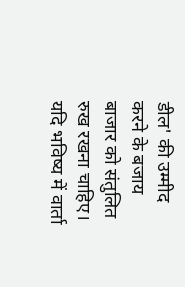डील' की उम्मीद करने के बजाय बाजार को संतुलित रुख रखना चाहिए। यदि भविष्य में वार्ता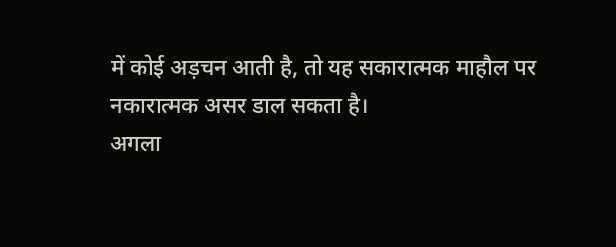में कोई अड़चन आती है, तो यह सकारात्मक माहौल पर नकारात्मक असर डाल सकता है।
अगला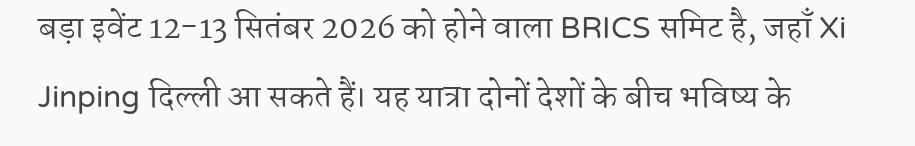बड़ा इवेंट 12-13 सितंबर 2026 को होने वाला BRICS समिट है, जहाँ Xi Jinping दिल्ली आ सकते हैं। यह यात्रा दोनों देशों के बीच भविष्य के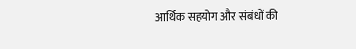आर्थिक सहयोग और संबंधों की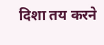दिशा तय करने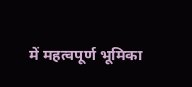में महत्वपूर्ण भूमिका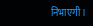निभाएगी।